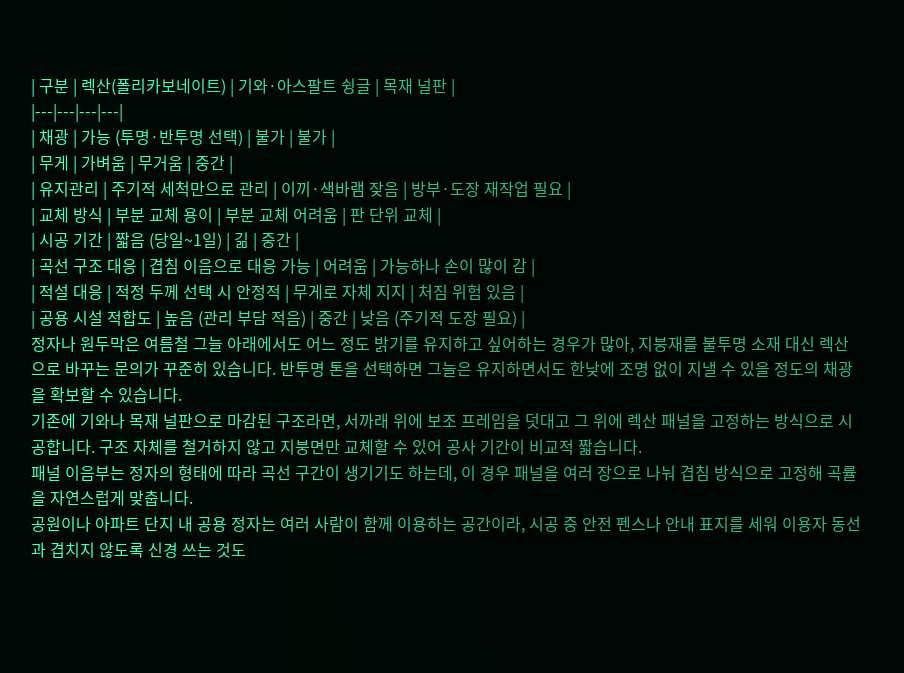| 구분 | 렉산(폴리카보네이트) | 기와·아스팔트 슁글 | 목재 널판 |
|---|---|---|---|
| 채광 | 가능 (투명·반투명 선택) | 불가 | 불가 |
| 무게 | 가벼움 | 무거움 | 중간 |
| 유지관리 | 주기적 세척만으로 관리 | 이끼·색바램 잦음 | 방부·도장 재작업 필요 |
| 교체 방식 | 부분 교체 용이 | 부분 교체 어려움 | 판 단위 교체 |
| 시공 기간 | 짧음 (당일~1일) | 긺 | 중간 |
| 곡선 구조 대응 | 겹침 이음으로 대응 가능 | 어려움 | 가능하나 손이 많이 감 |
| 적설 대응 | 적정 두께 선택 시 안정적 | 무게로 자체 지지 | 처짐 위험 있음 |
| 공용 시설 적합도 | 높음 (관리 부담 적음) | 중간 | 낮음 (주기적 도장 필요) |
정자나 원두막은 여름철 그늘 아래에서도 어느 정도 밝기를 유지하고 싶어하는 경우가 많아, 지붕재를 불투명 소재 대신 렉산으로 바꾸는 문의가 꾸준히 있습니다. 반투명 톤을 선택하면 그늘은 유지하면서도 한낮에 조명 없이 지낼 수 있을 정도의 채광을 확보할 수 있습니다.
기존에 기와나 목재 널판으로 마감된 구조라면, 서까래 위에 보조 프레임을 덧대고 그 위에 렉산 패널을 고정하는 방식으로 시공합니다. 구조 자체를 철거하지 않고 지붕면만 교체할 수 있어 공사 기간이 비교적 짧습니다.
패널 이음부는 정자의 형태에 따라 곡선 구간이 생기기도 하는데, 이 경우 패널을 여러 장으로 나눠 겹침 방식으로 고정해 곡률을 자연스럽게 맞춥니다.
공원이나 아파트 단지 내 공용 정자는 여러 사람이 함께 이용하는 공간이라, 시공 중 안전 펜스나 안내 표지를 세워 이용자 동선과 겹치지 않도록 신경 쓰는 것도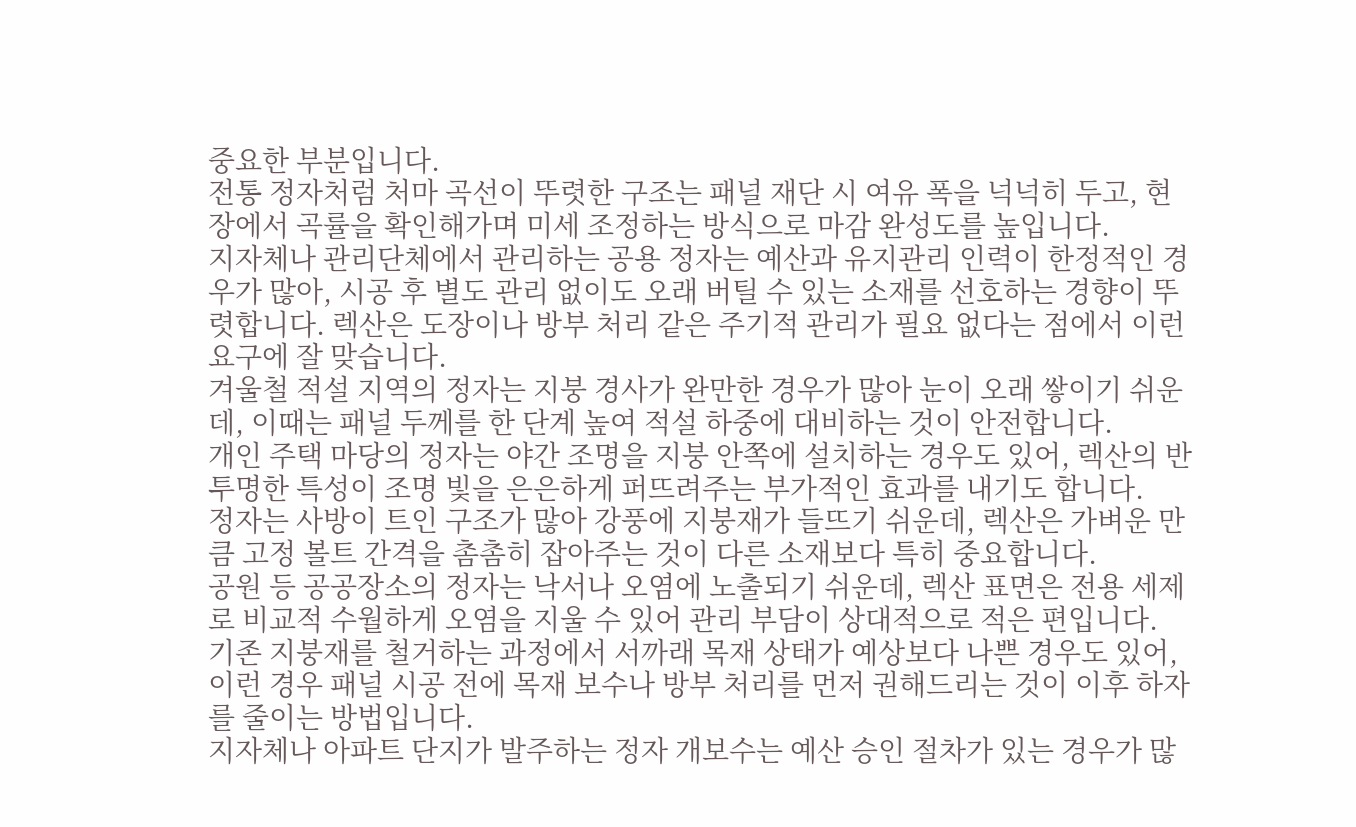중요한 부분입니다.
전통 정자처럼 처마 곡선이 뚜렷한 구조는 패널 재단 시 여유 폭을 넉넉히 두고, 현장에서 곡률을 확인해가며 미세 조정하는 방식으로 마감 완성도를 높입니다.
지자체나 관리단체에서 관리하는 공용 정자는 예산과 유지관리 인력이 한정적인 경우가 많아, 시공 후 별도 관리 없이도 오래 버틸 수 있는 소재를 선호하는 경향이 뚜렷합니다. 렉산은 도장이나 방부 처리 같은 주기적 관리가 필요 없다는 점에서 이런 요구에 잘 맞습니다.
겨울철 적설 지역의 정자는 지붕 경사가 완만한 경우가 많아 눈이 오래 쌓이기 쉬운데, 이때는 패널 두께를 한 단계 높여 적설 하중에 대비하는 것이 안전합니다.
개인 주택 마당의 정자는 야간 조명을 지붕 안쪽에 설치하는 경우도 있어, 렉산의 반투명한 특성이 조명 빛을 은은하게 퍼뜨려주는 부가적인 효과를 내기도 합니다.
정자는 사방이 트인 구조가 많아 강풍에 지붕재가 들뜨기 쉬운데, 렉산은 가벼운 만큼 고정 볼트 간격을 촘촘히 잡아주는 것이 다른 소재보다 특히 중요합니다.
공원 등 공공장소의 정자는 낙서나 오염에 노출되기 쉬운데, 렉산 표면은 전용 세제로 비교적 수월하게 오염을 지울 수 있어 관리 부담이 상대적으로 적은 편입니다.
기존 지붕재를 철거하는 과정에서 서까래 목재 상태가 예상보다 나쁜 경우도 있어, 이런 경우 패널 시공 전에 목재 보수나 방부 처리를 먼저 권해드리는 것이 이후 하자를 줄이는 방법입니다.
지자체나 아파트 단지가 발주하는 정자 개보수는 예산 승인 절차가 있는 경우가 많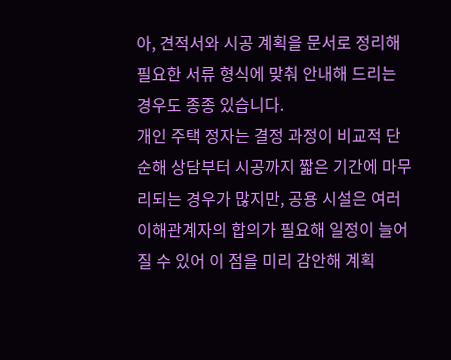아, 견적서와 시공 계획을 문서로 정리해 필요한 서류 형식에 맞춰 안내해 드리는 경우도 종종 있습니다.
개인 주택 정자는 결정 과정이 비교적 단순해 상담부터 시공까지 짧은 기간에 마무리되는 경우가 많지만, 공용 시설은 여러 이해관계자의 합의가 필요해 일정이 늘어질 수 있어 이 점을 미리 감안해 계획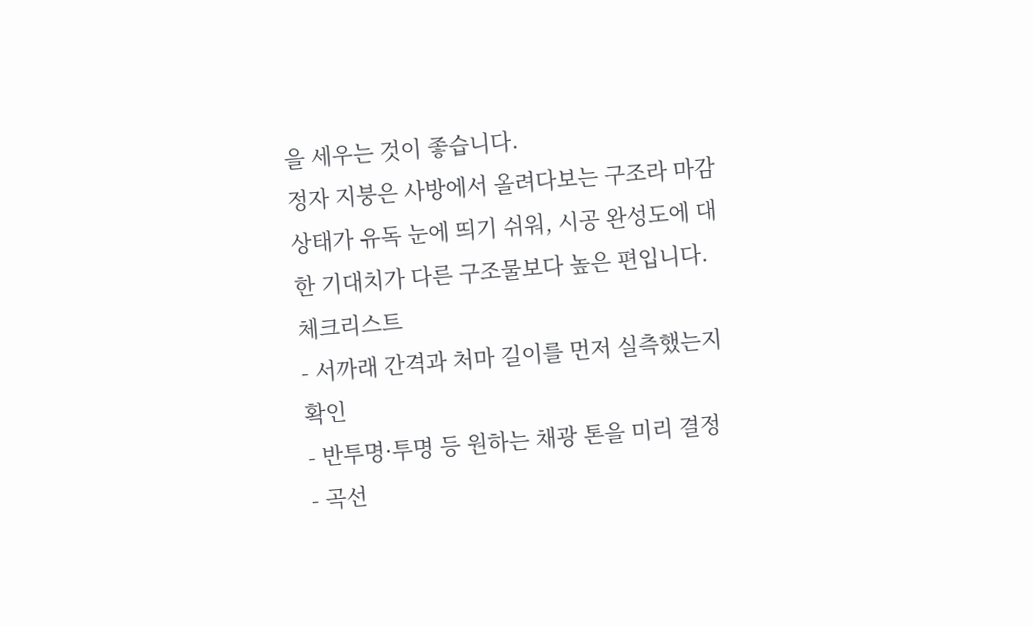을 세우는 것이 좋습니다.
정자 지붕은 사방에서 올려다보는 구조라 마감 상태가 유독 눈에 띄기 쉬워, 시공 완성도에 대한 기대치가 다른 구조물보다 높은 편입니다.
체크리스트
- 서까래 간격과 처마 길이를 먼저 실측했는지 확인
- 반투명·투명 등 원하는 채광 톤을 미리 결정
- 곡선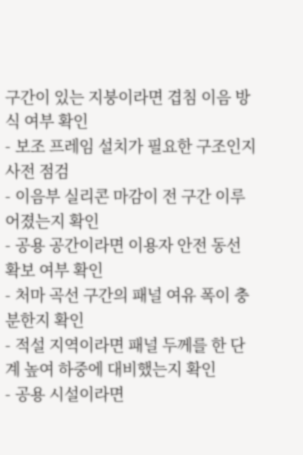구간이 있는 지붕이라면 겹침 이음 방식 여부 확인
- 보조 프레임 설치가 필요한 구조인지 사전 점검
- 이음부 실리콘 마감이 전 구간 이루어졌는지 확인
- 공용 공간이라면 이용자 안전 동선 확보 여부 확인
- 처마 곡선 구간의 패널 여유 폭이 충분한지 확인
- 적설 지역이라면 패널 두께를 한 단계 높여 하중에 대비했는지 확인
- 공용 시설이라면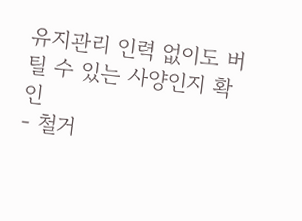유지관리 인력 없이도 버틸 수 있는 사양인지 확인
- 철거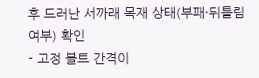후 드러난 서까래 목재 상태(부패·뒤틀림 여부) 확인
- 고정 볼트 간격이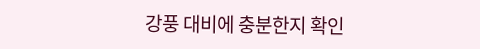강풍 대비에 충분한지 확인